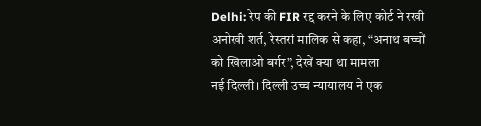Delhi: रेप की FIR रद्द करने के लिए कोर्ट ने रखी अनोखी शर्त, रेस्तरां मालिक से कहा, “अनाथ बच्चों को खिलाओ बर्गर”, देखें क्या था मामला
नई दिल्ली। दिल्ली उच्च न्यायालय ने एक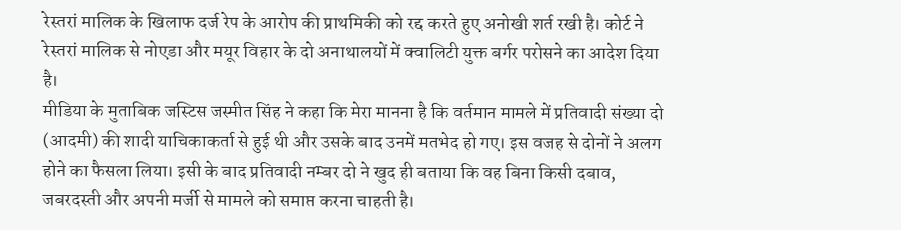रेस्तरां मालिक के खिलाफ दर्ज रेप के आरोप की प्राथमिकी को रद्द करते हुए अनोखी शर्त रखी है। कोर्ट ने रेस्तरां मालिक से नोएडा और मयूर विहार के दो अनाथालयों में क्वालिटी युक्त बर्गर परोसने का आदेश दिया है।
मीडिया के मुताबिक जस्टिस जस्मीत सिंह ने कहा कि मेरा मानना है कि वर्तमान मामले में प्रतिवादी संख्या दो (आदमी) की शादी याचिकाकर्ता से हुई थी और उसके बाद उनमें मतभेद हो गए। इस वजह से दोनों ने अलग होने का फैसला लिया। इसी के बाद प्रतिवादी नम्बर दो ने खुद ही बताया कि वह बिना किसी दबाव, जबरदस्ती और अपनी मर्जी से मामले को समाप्त करना चाहती है।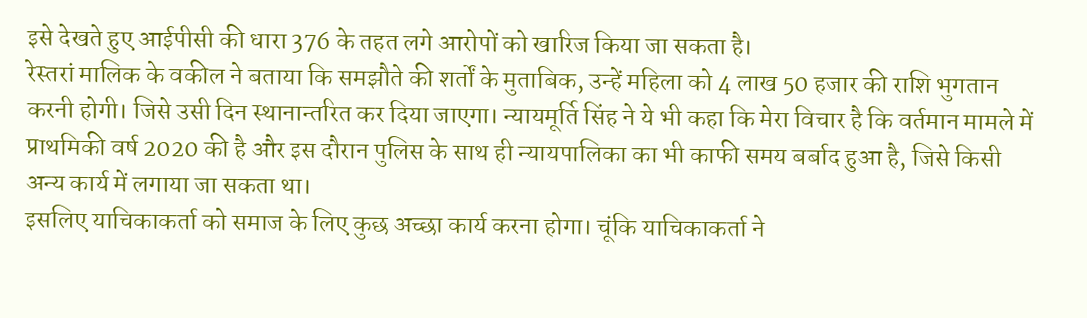इसे देखते हुए आईपीसी की धारा 376 के तहत लगे आरोपों को खारिज किया जा सकता है।
रेस्तरां मालिक के वकील ने बताया कि समझौते की शर्तों के मुताबिक, उन्हें महिला को 4 लाख 50 हजार की राशि भुगतान करनी होगी। जिसे उसी दिन स्थानान्तरित कर दिया जाएगा। न्यायमूर्ति सिंह ने ये भी कहा कि मेरा विचार है कि वर्तमान मामले में प्राथमिकी वर्ष 2020 की है और इस दौरान पुलिस के साथ ही न्यायपालिका का भी काफी समय बर्बाद हुआ है, जिसे किसी अन्य कार्य में लगाया जा सकता था।
इसलिए याचिकाकर्ता को समाज के लिए कुछ अच्छा कार्य करना होगा। चूंकि याचिकाकर्ता ने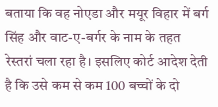बताया कि वह नोएडा और मयूर विहार में बर्ग सिंह और वाट-ए-बर्गर के नाम के तहत रेस्तरां चला रहा है। इसलिए कोर्ट आदेश देती है कि उसे कम से कम 100 बच्चों के दो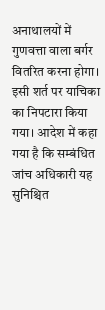अनाथालयों में गुणवत्ता वाला बर्गर वितरित करना होगा।
इसी शर्त पर याचिका का निपटारा किया गया। आदेश में कहा गया है कि सम्बंधित जांच अधिकारी यह सुनिश्चित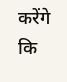करेंगे कि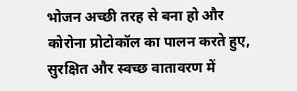भोजन अच्छी तरह से बना हो और कोरोना प्रोटोकॉल का पालन करते हुए, सुरक्षित और स्वच्छ वातावरण में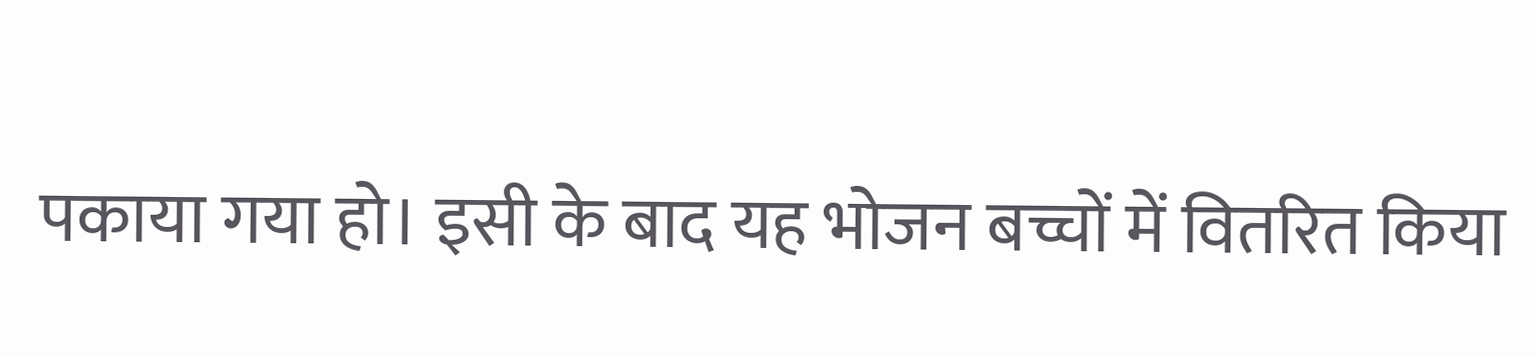पकाया गया हो। इसी के बाद यह भोजन बच्चों में वितरित किया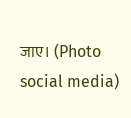जाए। (Photo social media)